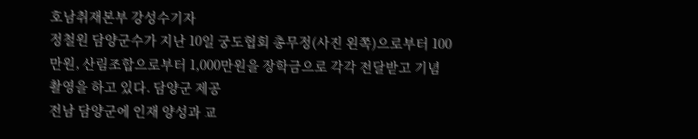호남취재본부 강성수기자
정철원 담양군수가 지난 10일 궁도협회 총무정(사진 왼쪽)으로부터 100만원, 산림조합으로부터 1,000만원을 장학금으로 각각 전달받고 기념 촬영을 하고 있다. 담양군 제공
전남 담양군에 인재 양성과 교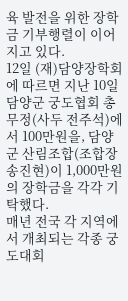육 발전을 위한 장학금 기부행렬이 이어지고 있다.
12일 (재)담양장학회에 따르면 지난 10일 담양군 궁도협회 총무정(사두 전주석)에서 100만원을, 담양군 산림조합(조합장 송진현)이 1,000만원의 장학금을 각각 기탁했다.
매년 전국 각 지역에서 개최되는 각종 궁도대회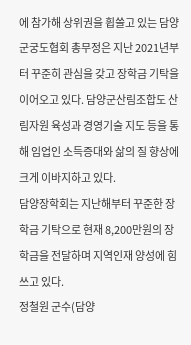에 참가해 상위권을 휩쓸고 있는 담양군궁도협회 총무정은 지난 2021년부터 꾸준히 관심을 갖고 장학금 기탁을 이어오고 있다. 담양군산림조합도 산림자원 육성과 경영기술 지도 등을 통해 임업인 소득증대와 삶의 질 향상에 크게 이바지하고 있다.
담양장학회는 지난해부터 꾸준한 장학금 기탁으로 현재 8,200만원의 장학금을 전달하며 지역인재 양성에 힘쓰고 있다.
정철원 군수(담양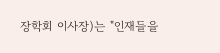장학회 이사장)는 "인재들을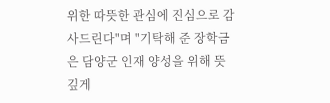위한 따뜻한 관심에 진심으로 감사드린다"며 "기탁해 준 장학금은 담양군 인재 양성을 위해 뜻깊게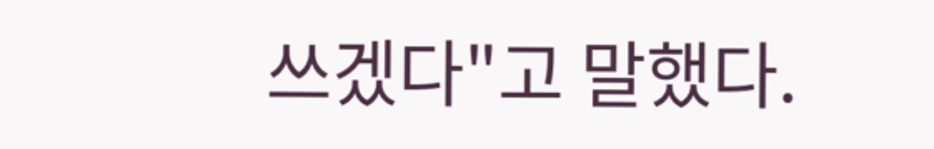쓰겠다"고 말했다.